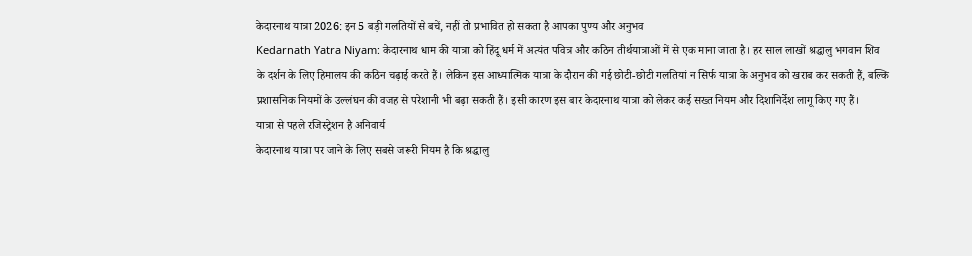केदारनाथ यात्रा 2026: इन 5 बड़ी गलतियों से बचें, नहीं तो प्रभावित हो सकता है आपका पुण्य और अनुभव
Kedarnath Yatra Niyam: केदारनाथ धाम की यात्रा को हिंदू धर्म में अत्यंत पवित्र और कठिन तीर्थयात्राओं में से एक माना जाता है। हर साल लाखों श्रद्धालु भगवान शिव के दर्शन के लिए हिमालय की कठिन चढ़ाई करते हैं। लेकिन इस आध्यात्मिक यात्रा के दौरान की गई छोटी-छोटी गलतियां न सिर्फ यात्रा के अनुभव को खराब कर सकती हैं, बल्कि प्रशासनिक नियमों के उल्लंघन की वजह से परेशानी भी बढ़ा सकती हैं। इसी कारण इस बार केदारनाथ यात्रा को लेकर कई सख्त नियम और दिशानिर्देश लागू किए गए हैं।
यात्रा से पहले रजिस्ट्रेशन है अनिवार्य
केदारनाथ यात्रा पर जाने के लिए सबसे जरूरी नियम है कि श्रद्धालु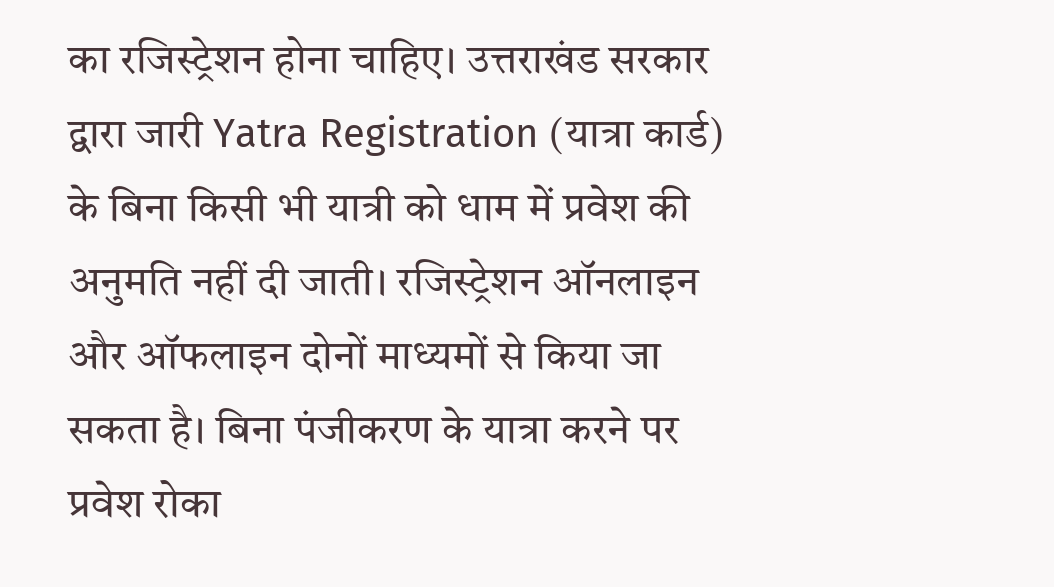का रजिस्ट्रेशन होना चाहिए। उत्तराखंड सरकार द्वारा जारी Yatra Registration (यात्रा कार्ड) के बिना किसी भी यात्री को धाम में प्रवेश की अनुमति नहीं दी जाती। रजिस्ट्रेशन ऑनलाइन और ऑफलाइन दोनों माध्यमों से किया जा सकता है। बिना पंजीकरण के यात्रा करने पर प्रवेश रोका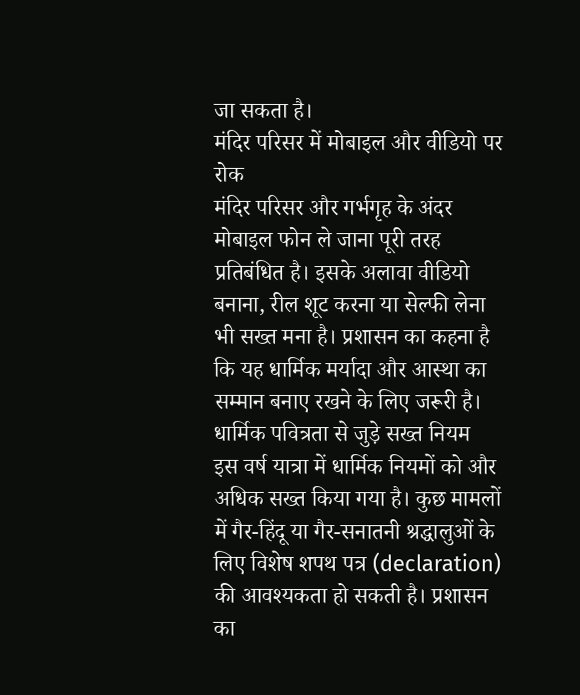जा सकता है।
मंदिर परिसर में मोबाइल और वीडियो पर रोक
मंदिर परिसर और गर्भगृह के अंदर मोबाइल फोन ले जाना पूरी तरह प्रतिबंधित है। इसके अलावा वीडियो बनाना, रील शूट करना या सेल्फी लेना भी सख्त मना है। प्रशासन का कहना है कि यह धार्मिक मर्यादा और आस्था का सम्मान बनाए रखने के लिए जरूरी है।
धार्मिक पवित्रता से जुड़े सख्त नियम
इस वर्ष यात्रा में धार्मिक नियमों को और अधिक सख्त किया गया है। कुछ मामलों में गैर-हिंदू या गैर-सनातनी श्रद्धालुओं के लिए विशेष शपथ पत्र (declaration) की आवश्यकता हो सकती है। प्रशासन का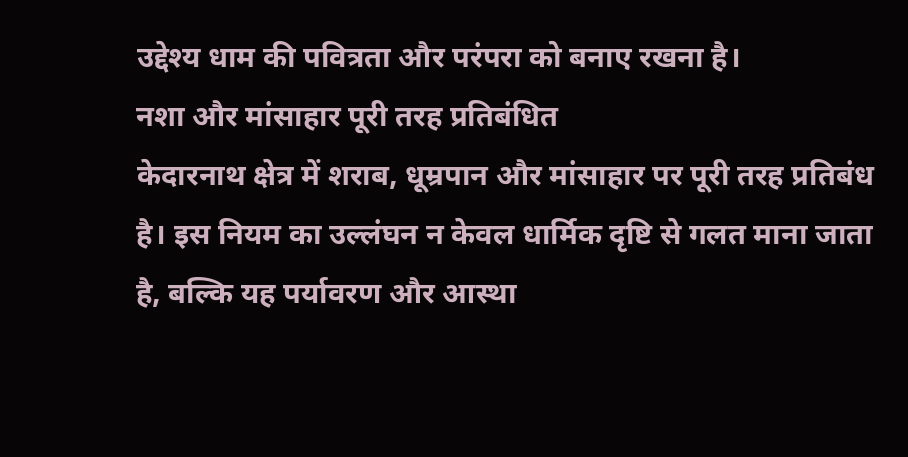उद्देश्य धाम की पवित्रता और परंपरा को बनाए रखना है।
नशा और मांसाहार पूरी तरह प्रतिबंधित
केदारनाथ क्षेत्र में शराब, धूम्रपान और मांसाहार पर पूरी तरह प्रतिबंध है। इस नियम का उल्लंघन न केवल धार्मिक दृष्टि से गलत माना जाता है, बल्कि यह पर्यावरण और आस्था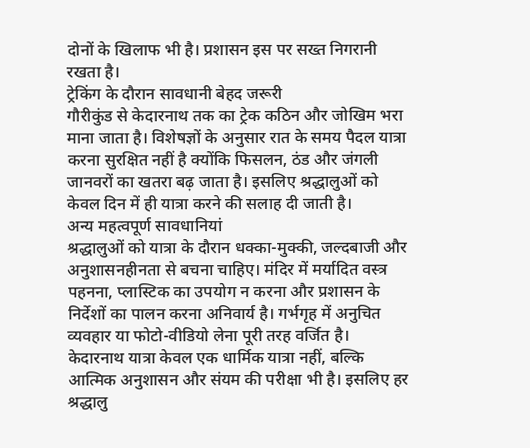दोनों के खिलाफ भी है। प्रशासन इस पर सख्त निगरानी रखता है।
ट्रेकिंग के दौरान सावधानी बेहद जरूरी
गौरीकुंड से केदारनाथ तक का ट्रेक कठिन और जोखिम भरा माना जाता है। विशेषज्ञों के अनुसार रात के समय पैदल यात्रा करना सुरक्षित नहीं है क्योंकि फिसलन, ठंड और जंगली जानवरों का खतरा बढ़ जाता है। इसलिए श्रद्धालुओं को केवल दिन में ही यात्रा करने की सलाह दी जाती है।
अन्य महत्वपूर्ण सावधानियां
श्रद्धालुओं को यात्रा के दौरान धक्का-मुक्की, जल्दबाजी और अनुशासनहीनता से बचना चाहिए। मंदिर में मर्यादित वस्त्र पहनना, प्लास्टिक का उपयोग न करना और प्रशासन के निर्देशों का पालन करना अनिवार्य है। गर्भगृह में अनुचित व्यवहार या फोटो-वीडियो लेना पूरी तरह वर्जित है।
केदारनाथ यात्रा केवल एक धार्मिक यात्रा नहीं, बल्कि आत्मिक अनुशासन और संयम की परीक्षा भी है। इसलिए हर श्रद्धालु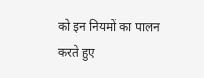को इन नियमों का पालन करते हुए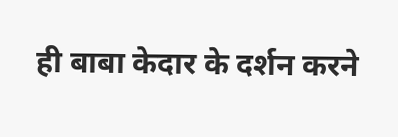ही बाबा केदार के दर्शन करने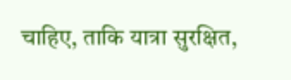चाहिए, ताकि यात्रा सुरक्षित,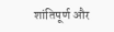शांतिपूर्ण और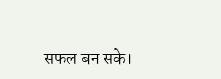सफल बन सके।